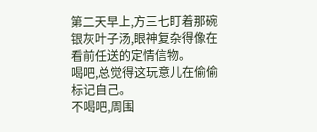第二天早上,方三七盯着那碗银灰叶子汤,眼神复杂得像在看前任送的定情信物。
喝吧,总觉得这玩意儿在偷偷标记自己。
不喝吧,周围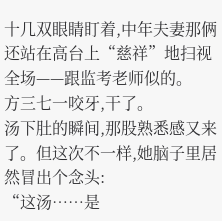十几双眼睛盯着,中年夫妻那俩还站在高台上“慈祥”地扫视全场——跟监考老师似的。
方三七一咬牙,干了。
汤下肚的瞬间,那股熟悉感又来了。但这次不一样,她脑子里居然冒出个念头:
“这汤……是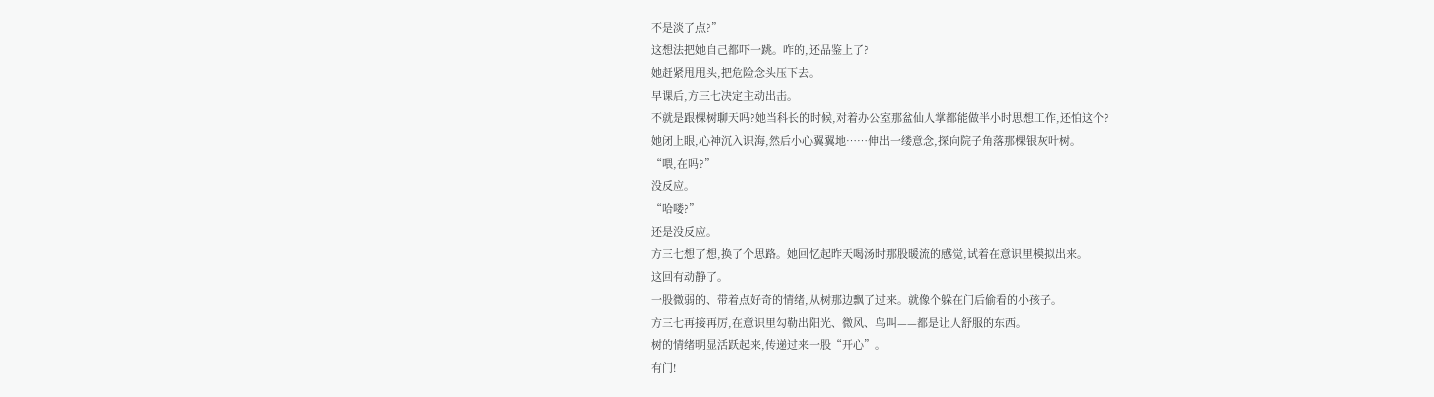不是淡了点?”
这想法把她自己都吓一跳。咋的,还品鉴上了?
她赶紧甩甩头,把危险念头压下去。
早课后,方三七决定主动出击。
不就是跟棵树聊天吗?她当科长的时候,对着办公室那盆仙人掌都能做半小时思想工作,还怕这个?
她闭上眼,心神沉入识海,然后小心翼翼地……伸出一缕意念,探向院子角落那棵银灰叶树。
“喂,在吗?”
没反应。
“哈喽?”
还是没反应。
方三七想了想,换了个思路。她回忆起昨天喝汤时那股暖流的感觉,试着在意识里模拟出来。
这回有动静了。
一股微弱的、带着点好奇的情绪,从树那边飘了过来。就像个躲在门后偷看的小孩子。
方三七再接再厉,在意识里勾勒出阳光、微风、鸟叫——都是让人舒服的东西。
树的情绪明显活跃起来,传递过来一股“开心”。
有门!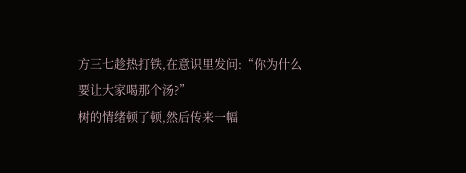方三七趁热打铁,在意识里发问:“你为什么要让大家喝那个汤?”
树的情绪顿了顿,然后传来一幅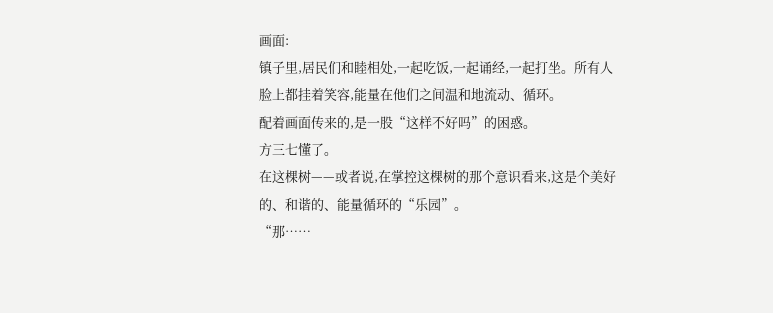画面:
镇子里,居民们和睦相处,一起吃饭,一起诵经,一起打坐。所有人脸上都挂着笑容,能量在他们之间温和地流动、循环。
配着画面传来的,是一股“这样不好吗”的困惑。
方三七懂了。
在这棵树——或者说,在掌控这棵树的那个意识看来,这是个美好的、和谐的、能量循环的“乐园”。
“那……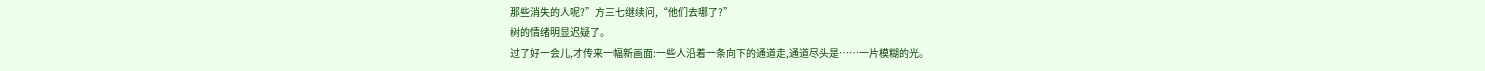那些消失的人呢?”方三七继续问,“他们去哪了?”
树的情绪明显迟疑了。
过了好一会儿,才传来一幅新画面:一些人沿着一条向下的通道走,通道尽头是……一片模糊的光。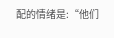配的情绪是:“他们